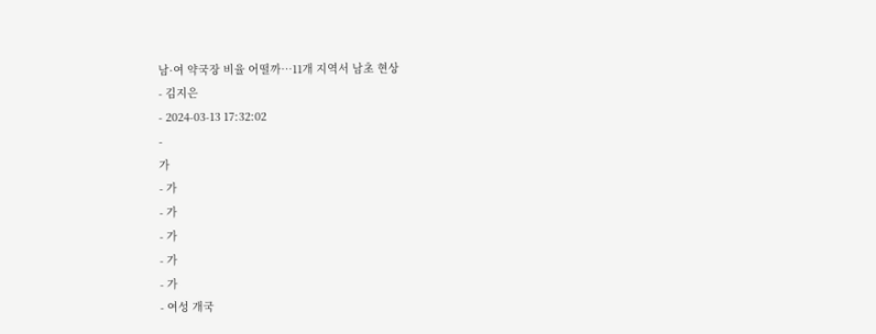남·여 약국장 비율 어떨까…11개 지역서 남초 현상
- 김지은
- 2024-03-13 17:32:02
-
가
- 가
- 가
- 가
- 가
- 가
- 여성 개국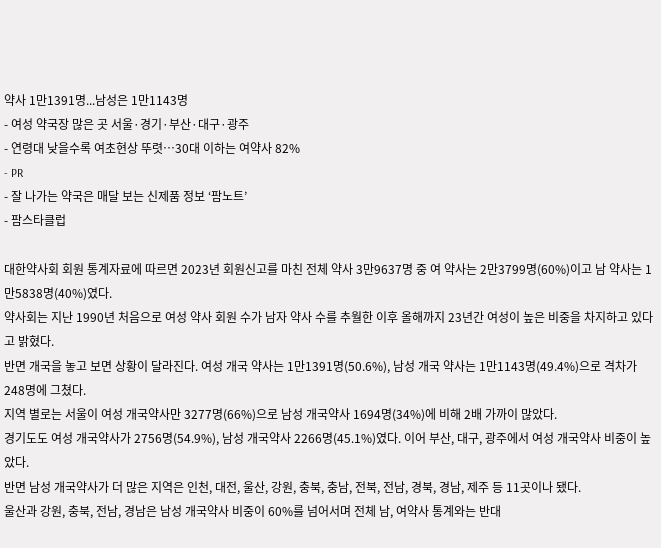약사 1만1391명...남성은 1만1143명
- 여성 약국장 많은 곳 서울·경기·부산·대구·광주
- 연령대 낮을수록 여초현상 뚜렷…30대 이하는 여약사 82%
- PR
- 잘 나가는 약국은 매달 보는 신제품 정보 ‘팜노트’
- 팜스타클럽

대한약사회 회원 통계자료에 따르면 2023년 회원신고를 마친 전체 약사 3만9637명 중 여 약사는 2만3799명(60%)이고 남 약사는 1만5838명(40%)였다.
약사회는 지난 1990년 처음으로 여성 약사 회원 수가 남자 약사 수를 추월한 이후 올해까지 23년간 여성이 높은 비중을 차지하고 있다고 밝혔다.
반면 개국을 놓고 보면 상황이 달라진다. 여성 개국 약사는 1만1391명(50.6%), 남성 개국 약사는 1만1143명(49.4%)으로 격차가 248명에 그쳤다.
지역 별로는 서울이 여성 개국약사만 3277명(66%)으로 남성 개국약사 1694명(34%)에 비해 2배 가까이 많았다.
경기도도 여성 개국약사가 2756명(54.9%), 남성 개국약사 2266명(45.1%)였다. 이어 부산, 대구, 광주에서 여성 개국약사 비중이 높았다.
반면 남성 개국약사가 더 많은 지역은 인천, 대전, 울산, 강원, 충북, 충남, 전북, 전남, 경북, 경남, 제주 등 11곳이나 됐다.
울산과 강원, 충북, 전남, 경남은 남성 개국약사 비중이 60%를 넘어서며 전체 남, 여약사 통계와는 반대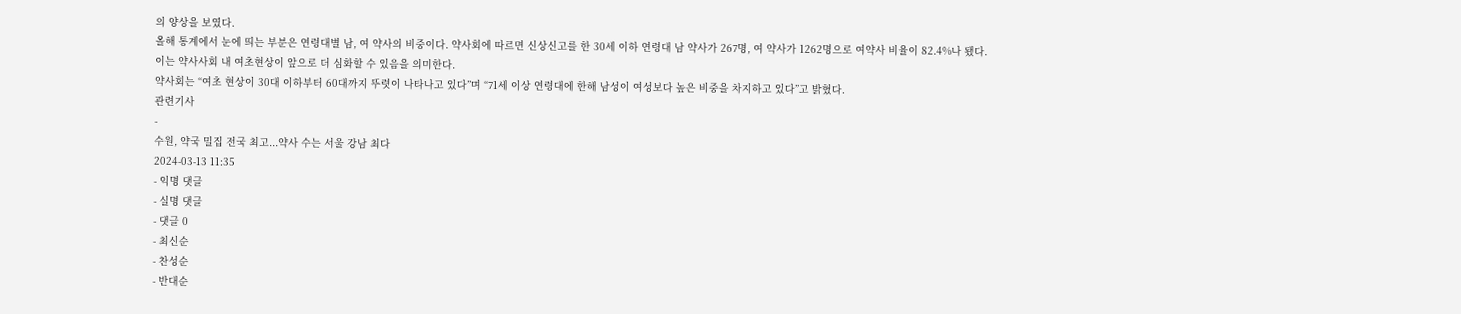의 양상을 보였다.
올해 통계에서 눈에 띄는 부분은 연령대별 남, 여 약사의 비중이다. 약사회에 따르면 신상신고를 한 30세 이하 연령대 남 약사가 267명, 여 약사가 1262명으로 여약사 비율이 82.4%나 됐다. 이는 약사사회 내 여초현상이 앞으로 더 심화할 수 있음을 의미한다.
약사회는 “여초 현상이 30대 이하부터 60대까지 뚜렷이 나타나고 있다”며 “71세 이상 연령대에 한해 남성이 여성보다 높은 비중을 차지하고 있다”고 밝혔다.
관련기사
-
수원, 약국 밀집 전국 최고...약사 수는 서울 강남 최다
2024-03-13 11:35
- 익명 댓글
- 실명 댓글
- 댓글 0
- 최신순
- 찬성순
- 반대순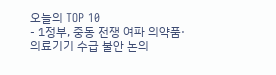오늘의 TOP 10
- 1정부, 중동 전쟁 여파 의약품·의료기기 수급 불안 논의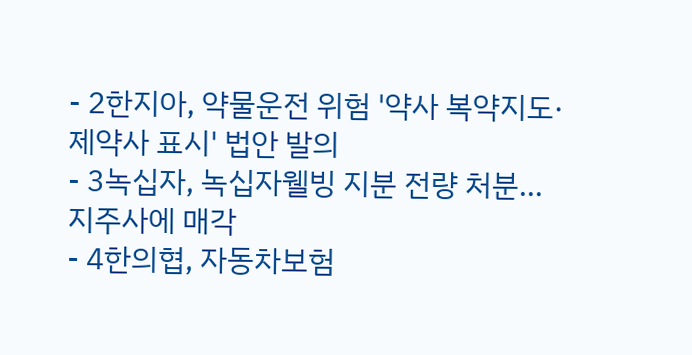- 2한지아, 약물운전 위험 '약사 복약지도·제약사 표시' 법안 발의
- 3녹십자, 녹십자웰빙 지분 전량 처분…지주사에 매각
- 4한의협, 자동차보험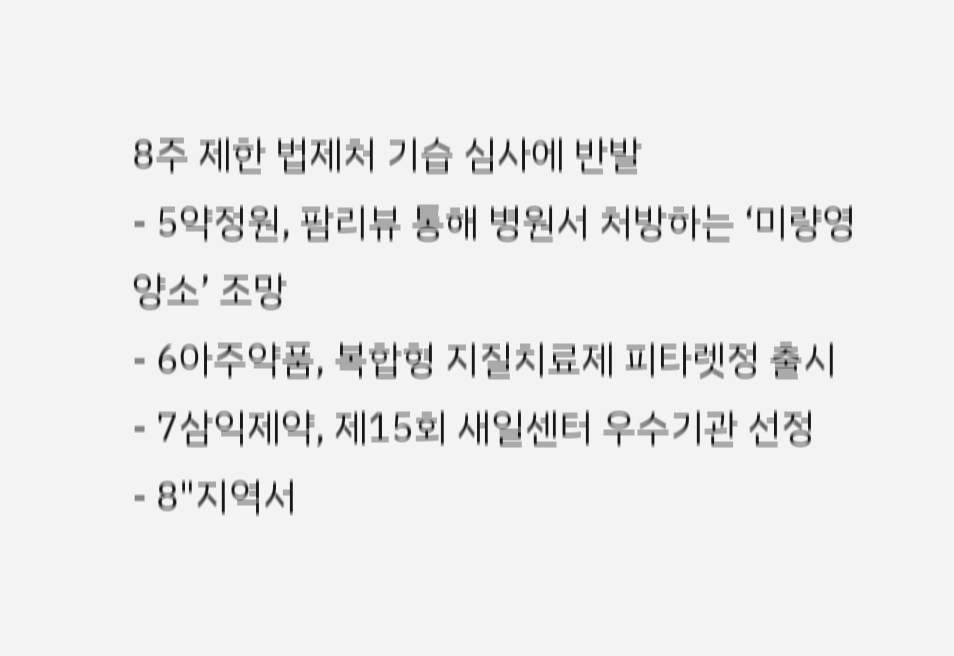8주 제한 법제처 기습 심사에 반발
- 5약정원, 팜리뷰 통해 병원서 처방하는 ‘미량영양소’ 조망
- 6아주약품, 복합형 지질치료제 피타렛정 출시
- 7삼익제약, 제15회 새일센터 우수기관 선정
- 8"지역서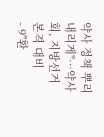약사 정책 뿌리내리게"…약사회, 지방선거 본격 대비
- 9"환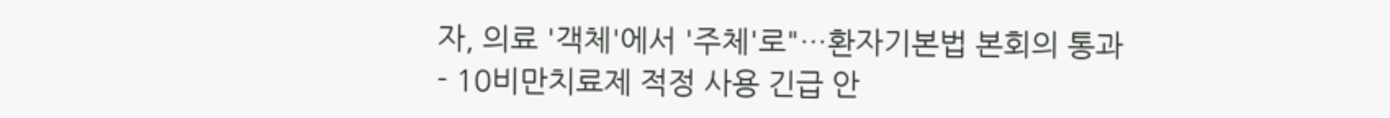자, 의료 '객체'에서 '주체'로"…환자기본법 본회의 통과
- 10비만치료제 적정 사용 긴급 안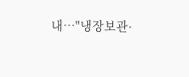내…"냉장보관·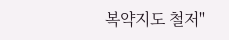복약지도 철저"